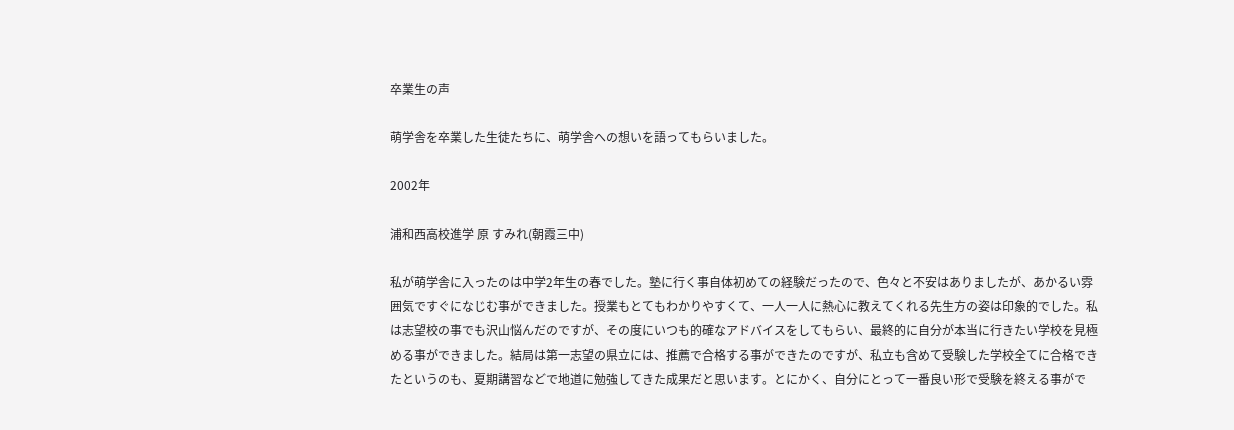卒業生の声

萌学舎を卒業した生徒たちに、萌学舎への想いを語ってもらいました。

2002年

浦和西高校進学 原 すみれ(朝霞三中)

私が萌学舎に入ったのは中学2年生の春でした。塾に行く事自体初めての経験だったので、色々と不安はありましたが、あかるい雰囲気ですぐになじむ事ができました。授業もとてもわかりやすくて、一人一人に熱心に教えてくれる先生方の姿は印象的でした。私は志望校の事でも沢山悩んだのですが、その度にいつも的確なアドバイスをしてもらい、最終的に自分が本当に行きたい学校を見極める事ができました。結局は第一志望の県立には、推薦で合格する事ができたのですが、私立も含めて受験した学校全てに合格できたというのも、夏期講習などで地道に勉強してきた成果だと思います。とにかく、自分にとって一番良い形で受験を終える事がで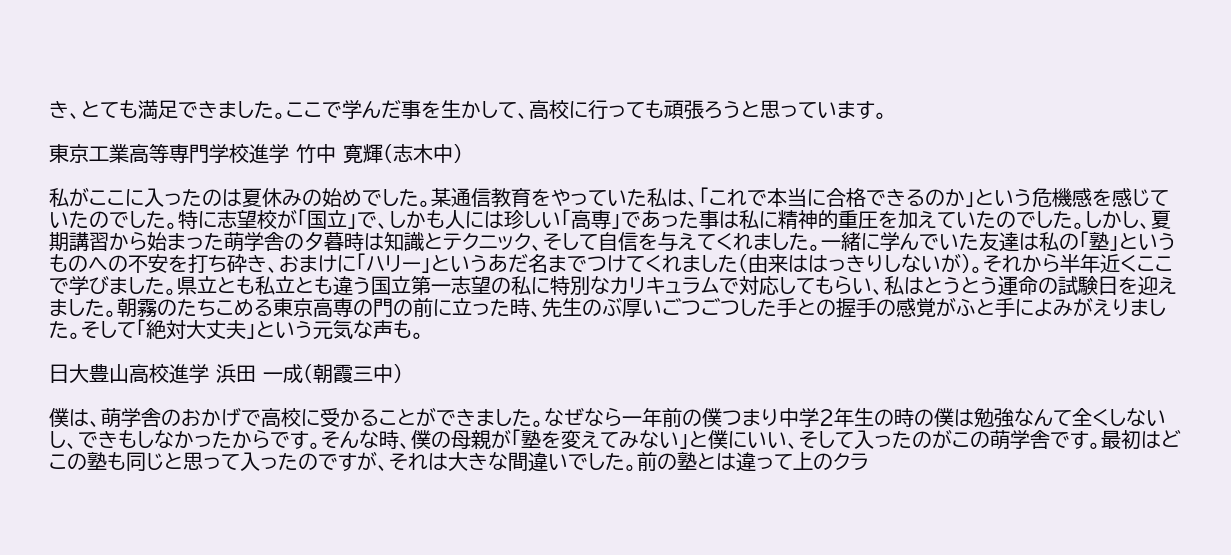き、とても満足できました。ここで学んだ事を生かして、高校に行っても頑張ろうと思っています。

東京工業高等専門学校進学 竹中 寛輝(志木中)

私がここに入ったのは夏休みの始めでした。某通信教育をやっていた私は、「これで本当に合格できるのか」という危機感を感じていたのでした。特に志望校が「国立」で、しかも人には珍しい「高専」であった事は私に精神的重圧を加えていたのでした。しかし、夏期講習から始まった萌学舎の夕暮時は知識とテクニック、そして自信を与えてくれました。一緒に学んでいた友達は私の「塾」というものへの不安を打ち砕き、おまけに「ハリー」というあだ名までつけてくれました(由来ははっきりしないが)。それから半年近くここで学びました。県立とも私立とも違う国立第一志望の私に特別なカリキュラムで対応してもらい、私はとうとう運命の試験日を迎えました。朝霧のたちこめる東京高専の門の前に立った時、先生のぶ厚いごつごつした手との握手の感覚がふと手によみがえりました。そして「絶対大丈夫」という元気な声も。

日大豊山高校進学 浜田 一成(朝霞三中)

僕は、萌学舎のおかげで高校に受かることができました。なぜなら一年前の僕つまり中学2年生の時の僕は勉強なんて全くしないし、できもしなかったからです。そんな時、僕の母親が「塾を変えてみない」と僕にいい、そして入ったのがこの萌学舎です。最初はどこの塾も同じと思って入ったのですが、それは大きな間違いでした。前の塾とは違って上のクラ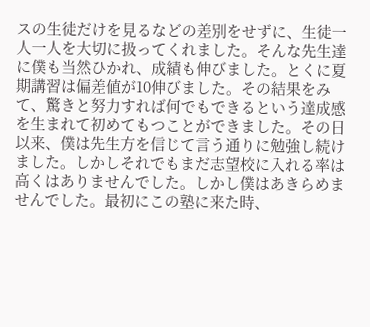スの生徒だけを見るなどの差別をせずに、生徒一人一人を大切に扱ってくれました。そんな先生達に僕も当然ひかれ、成績も伸びました。とくに夏期講習は偏差値が10伸びました。その結果をみて、驚きと努力すれば何でもできるという達成感を生まれて初めてもつことができました。その日以来、僕は先生方を信じて言う通りに勉強し続けました。しかしそれでもまだ志望校に入れる率は高くはありませんでした。しかし僕はあきらめませんでした。最初にこの塾に来た時、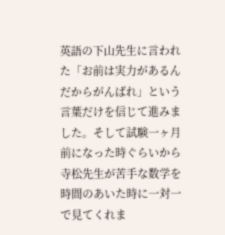英語の下山先生に言われた「お前は実力があるんだからがんばれ」という言葉だけを信じて進みました。そして試験一ヶ月前になった時ぐらいから寺松先生が苦手な数学を時間のあいた時に一対一で見てくれま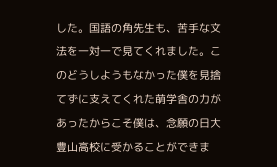した。国語の角先生も、苦手な文法を一対一で見てくれました。このどうしようもなかった僕を見捨てずに支えてくれた萌学舎の力があったからこそ僕は、念願の日大豊山高校に受かることができま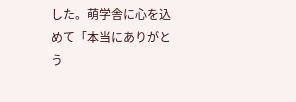した。萌学舎に心を込めて「本当にありがとう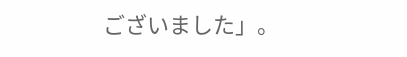ございました」。